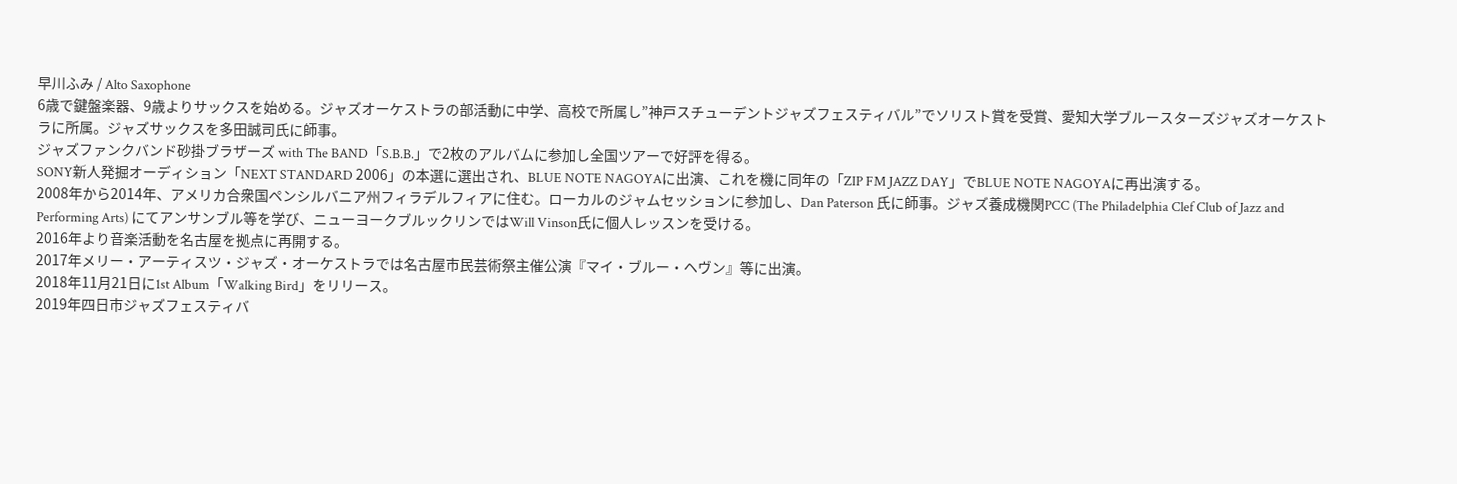早川ふみ / Alto Saxophone
6歳で鍵盤楽器、9歳よりサックスを始める。ジャズオーケストラの部活動に中学、高校で所属し”神戸スチューデントジャズフェスティバル”でソリスト賞を受賞、愛知大学ブルースターズジャズオーケストラに所属。ジャズサックスを多田誠司氏に師事。
ジャズファンクバンド砂掛ブラザーズ with The BAND「S.B.B.」で2枚のアルバムに参加し全国ツアーで好評を得る。
SONY新人発掘オーディション「NEXT STANDARD 2006」の本選に選出され、BLUE NOTE NAGOYAに出演、これを機に同年の「ZIP FM JAZZ DAY」でBLUE NOTE NAGOYAに再出演する。
2008年から2014年、アメリカ合衆国ペンシルバニア州フィラデルフィアに住む。ローカルのジャムセッションに参加し、Dan Paterson 氏に師事。ジャズ養成機関PCC (The Philadelphia Clef Club of Jazz and Performing Arts) にてアンサンブル等を学び、ニューヨークブルックリンではWill Vinson氏に個人レッスンを受ける。
2016年より音楽活動を名古屋を拠点に再開する。
2017年メリー・アーティスツ・ジャズ・オーケストラでは名古屋市民芸術祭主催公演『マイ・ブルー・ヘヴン』等に出演。
2018年11月21日に1st Album「Walking Bird」をリリース。
2019年四日市ジャズフェスティバ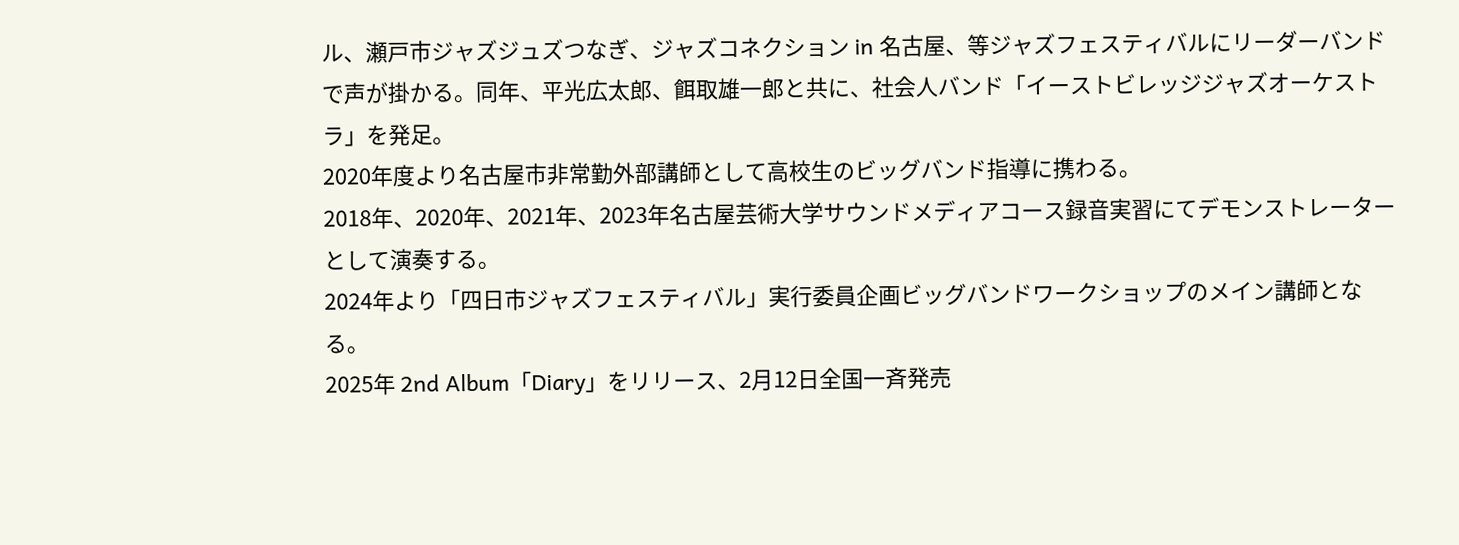ル、瀬戸市ジャズジュズつなぎ、ジャズコネクション in 名古屋、等ジャズフェスティバルにリーダーバンドで声が掛かる。同年、平光広太郎、餌取雄一郎と共に、社会人バンド「イーストビレッジジャズオーケストラ」を発足。
2020年度より名古屋市非常勤外部講師として高校生のビッグバンド指導に携わる。
2018年、2020年、2021年、2023年名古屋芸術大学サウンドメディアコース録音実習にてデモンストレーターとして演奏する。
2024年より「四日市ジャズフェスティバル」実行委員企画ビッグバンドワークショップのメイン講師となる。
2025年 2nd Album「Diary」をリリース、2月12日全国一斉発売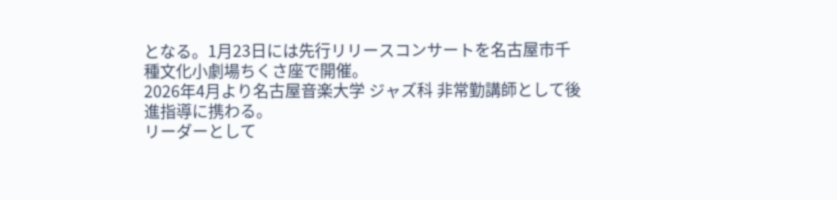となる。1月23日には先行リリースコンサートを名古屋市千種文化小劇場ちくさ座で開催。
2026年4月より名古屋音楽大学 ジャズ科 非常勤講師として後進指導に携わる。
リーダーとして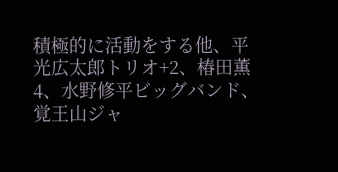積極的に活動をする他、平光広太郎トリオ+2、椿田薫4、水野修平ビッグバンド、覚王山ジャ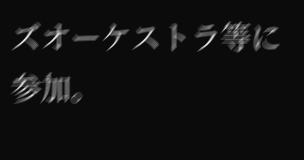ズオーケストラ等に参加。